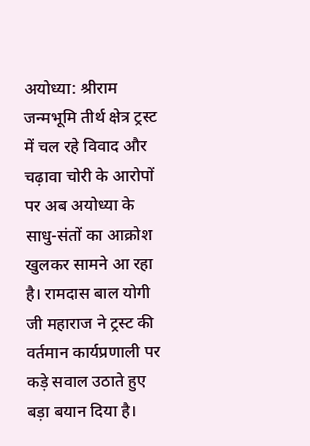अयोध्या: श्रीराम जन्मभूमि तीर्थ क्षेत्र ट्रस्ट में चल रहे विवाद और चढ़ावा चोरी के आरोपों पर अब अयोध्या के साधु-संतों का आक्रोश खुलकर सामने आ रहा है। रामदास बाल योगी जी महाराज ने ट्रस्ट की वर्तमान कार्यप्रणाली पर कड़े सवाल उठाते हुए बड़ा बयान दिया है।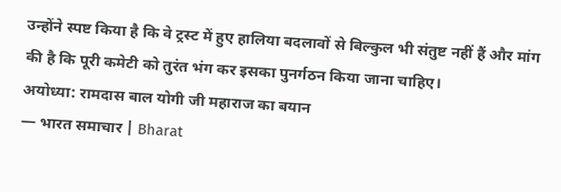उन्होंने स्पष्ट किया है कि वे ट्रस्ट में हुए हालिया बदलावों से बिल्कुल भी संतुष्ट नहीं हैं और मांग की है कि पूरी कमेटी को तुरंत भंग कर इसका पुनर्गठन किया जाना चाहिए।
अयोध्या: रामदास बाल योगी जी महाराज का बयान
— भारत समाचार | Bharat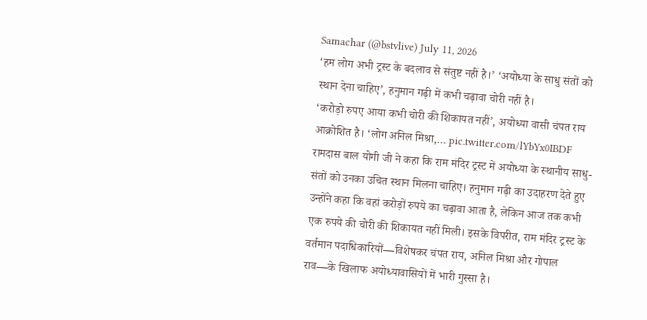Samachar (@bstvlive) July 11, 2026
‘हम लोग अभी ट्रस्ट के बदलाव से संतुष्ट नहीं है।’ ‘अयोध्या के साधु संतों को स्थान देना चाहिए’, हनुमान गढ़ी में कभी चढ़ावा चोरी नहीं है।
‘करोड़ो रुपए आया कभी चोरी की शिकायत नहीं’, अयोध्या वासी चंपत राय आक्रोशित है। ‘लोग अनिल मिश्रा,… pic.twitter.com/lYbYx0IBDF
रामदास बाल योगी जी ने कहा कि राम मंदिर ट्रस्ट में अयोध्या के स्थानीय साधु-संतों को उनका उचित स्थान मिलना चाहिए। हनुमान गढ़ी का उदाहरण देते हुए उन्होंने कहा कि वहां करोड़ों रुपये का चढ़ावा आता है, लेकिन आज तक कभी एक रुपये की चोरी की शिकायत नहीं मिली। इसके विपरीत, राम मंदिर ट्रस्ट के वर्तमान पदाधिकारियों—विशेषकर चंपत राय, अनिल मिश्रा और गोपाल राव—के खिलाफ अयोध्यावासियों में भारी गुस्सा है।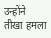उन्होंने तीखा हमला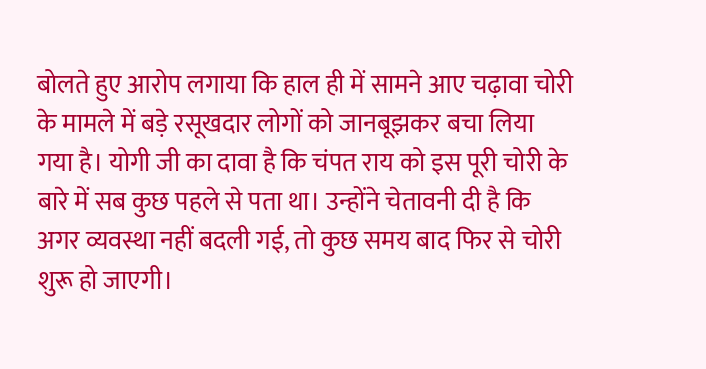बोलते हुए आरोप लगाया कि हाल ही में सामने आए चढ़ावा चोरी के मामले में बड़े रसूखदार लोगों को जानबूझकर बचा लिया गया है। योगी जी का दावा है कि चंपत राय को इस पूरी चोरी के बारे में सब कुछ पहले से पता था। उन्होंने चेतावनी दी है कि अगर व्यवस्था नहीं बदली गई, तो कुछ समय बाद फिर से चोरी शुरू हो जाएगी।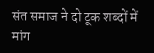संत समाज ने दो टूक शब्दों में मांग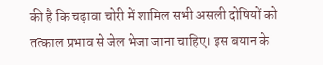की है कि चढ़ावा चोरी में शामिल सभी असली दोषियों को तत्काल प्रभाव से जेल भेजा जाना चाहिए। इस बयान के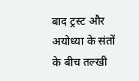बाद ट्रस्ट और अयोध्या के संतों के बीच तल्खी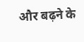और बढ़ने के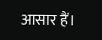आसार हैं।